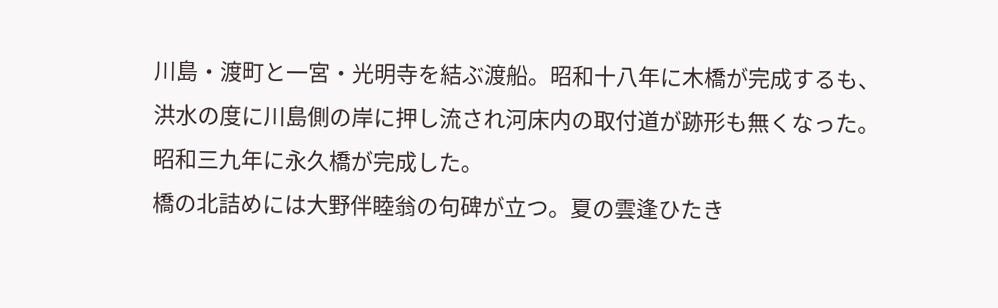川島・渡町と一宮・光明寺を結ぶ渡船。昭和十八年に木橋が完成するも、洪水の度に川島側の岸に押し流され河床内の取付道が跡形も無くなった。昭和三九年に永久橋が完成した。
橋の北詰めには大野伴睦翁の句碑が立つ。夏の雲逢ひたき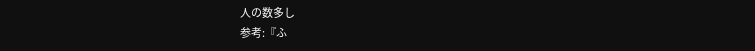人の数多し
参考:『ふ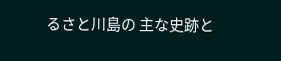るさと川島の 主な史跡と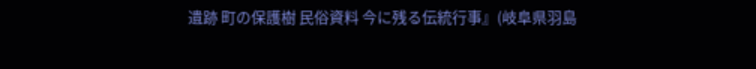遺跡 町の保護樹 民俗資料 今に残る伝統行事』(岐阜県羽島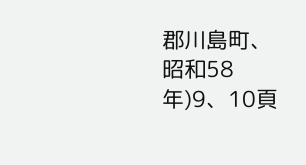郡川島町、昭和58年)9、10頁